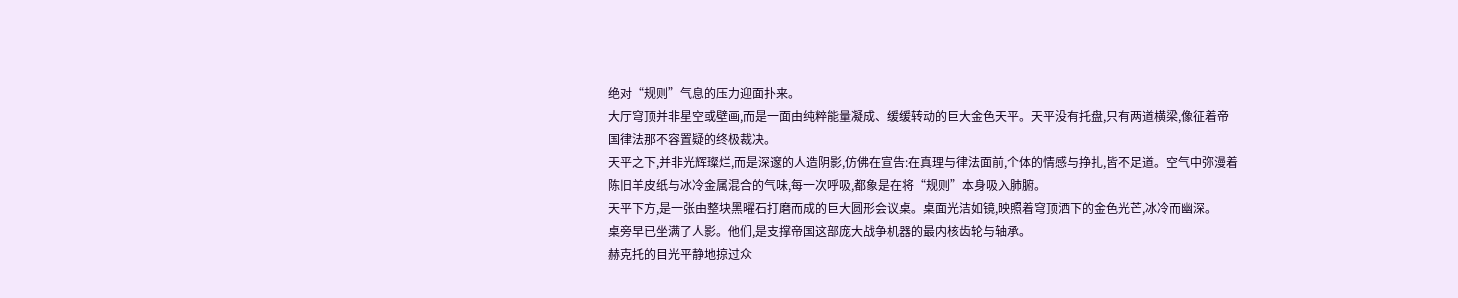绝对“规则”气息的压力迎面扑来。
大厅穹顶并非星空或壁画,而是一面由纯粹能量凝成、缓缓转动的巨大金色天平。天平没有托盘,只有两道横梁,像征着帝国律法那不容置疑的终极裁决。
天平之下,并非光辉璨烂,而是深邃的人造阴影,仿佛在宣告:在真理与律法面前,个体的情感与挣扎,皆不足道。空气中弥漫着陈旧羊皮纸与冰冷金属混合的气味,每一次呼吸,都象是在将“规则”本身吸入肺腑。
天平下方,是一张由整块黑曜石打磨而成的巨大圆形会议桌。桌面光洁如镜,映照着穹顶洒下的金色光芒,冰冷而幽深。
桌旁早已坐满了人影。他们,是支撑帝国这部庞大战争机器的最内核齿轮与轴承。
赫克托的目光平静地掠过众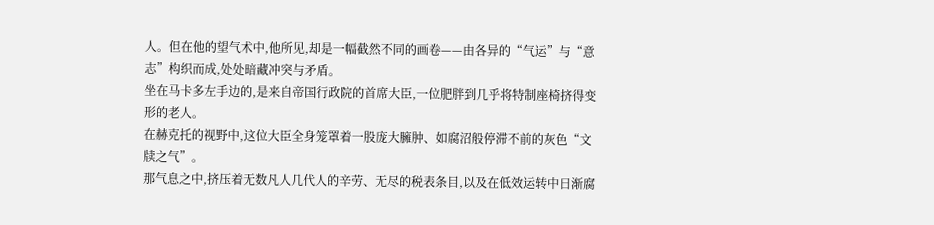人。但在他的望气术中,他所见,却是一幅截然不同的画卷——由各异的“气运”与“意志”构织而成,处处暗藏冲突与矛盾。
坐在马卡多左手边的,是来自帝国行政院的首席大臣,一位肥胖到几乎将特制座椅挤得变形的老人。
在赫克托的视野中,这位大臣全身笼罩着一股庞大臃肿、如腐沼般停滞不前的灰色“文牍之气”。
那气息之中,挤压着无数凡人几代人的辛劳、无尽的税表条目,以及在低效运转中日渐腐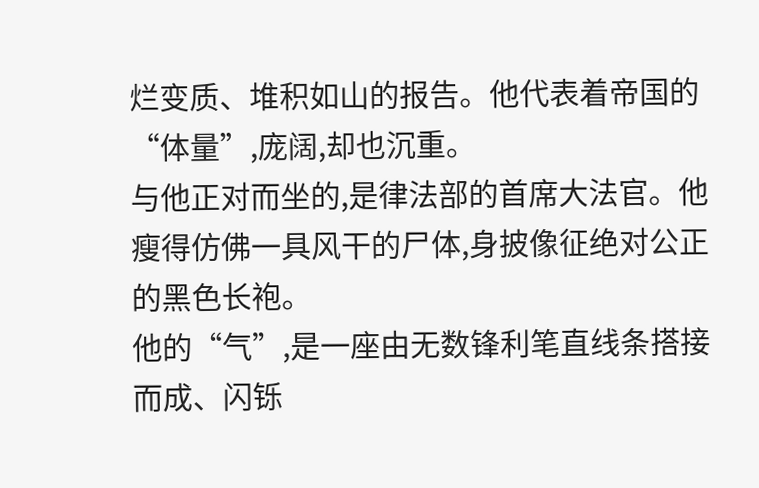烂变质、堆积如山的报告。他代表着帝国的“体量”,庞阔,却也沉重。
与他正对而坐的,是律法部的首席大法官。他瘦得仿佛一具风干的尸体,身披像征绝对公正的黑色长袍。
他的“气”,是一座由无数锋利笔直线条搭接而成、闪铄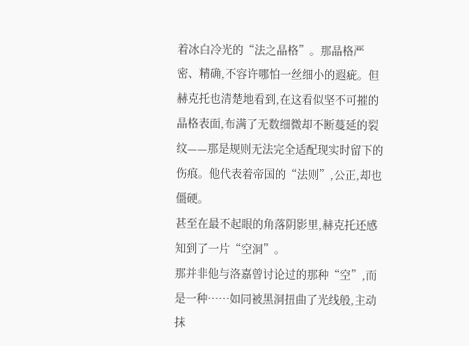着冰白冷光的“法之晶格”。那晶格严密、精确,不容许哪怕一丝细小的遐疵。但赫克托也清楚地看到,在这看似坚不可摧的晶格表面,布满了无数细微却不断蔓延的裂纹——那是规则无法完全适配现实时留下的伤痕。他代表着帝国的“法则”,公正,却也僵硬。
甚至在最不起眼的角落阴影里,赫克托还感知到了一片“空洞”。
那并非他与洛嘉曾讨论过的那种“空”,而是一种……如同被黑洞扭曲了光线般,主动抹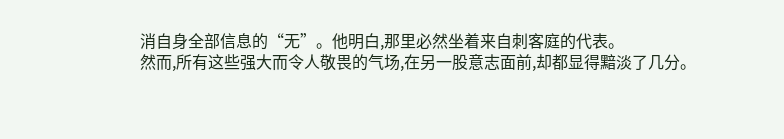消自身全部信息的“无”。他明白,那里必然坐着来自刺客庭的代表。
然而,所有这些强大而令人敬畏的气场,在另一股意志面前,却都显得黯淡了几分。